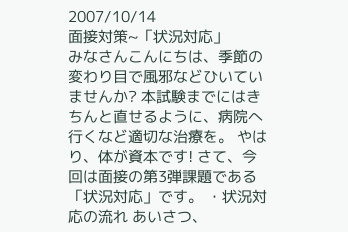2007/10/14
面接対策~「状況対応」
みなさんこんにちは、季節の変わり目で風邪などひいていませんか? 本試験までにはきちんと直せるように、病院へ行くなど適切な治療を。 やはり、体が資本です! さて、今回は面接の第3弾課題である「状況対応」です。 ・状況対応の流れ あいさつ、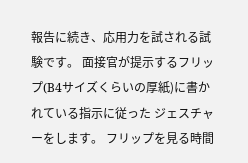報告に続き、応用力を試される試験です。 面接官が提示するフリップ(B4サイズくらいの厚紙)に書かれている指示に従った ジェスチャーをします。 フリップを見る時間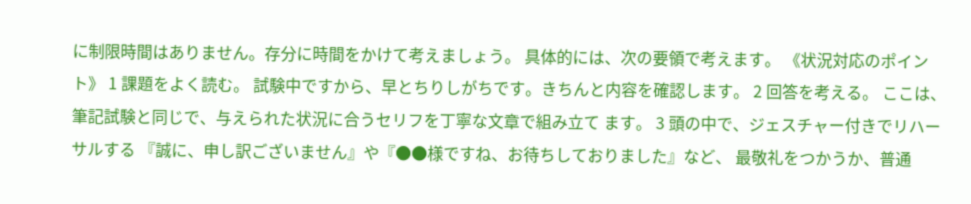に制限時間はありません。存分に時間をかけて考えましょう。 具体的には、次の要領で考えます。 《状況対応のポイント》 1 課題をよく読む。 試験中ですから、早とちりしがちです。きちんと内容を確認します。 2 回答を考える。 ここは、筆記試験と同じで、与えられた状況に合うセリフを丁寧な文章で組み立て ます。 3 頭の中で、ジェスチャー付きでリハーサルする 『誠に、申し訳ございません』や『●●様ですね、お待ちしておりました』など、 最敬礼をつかうか、普通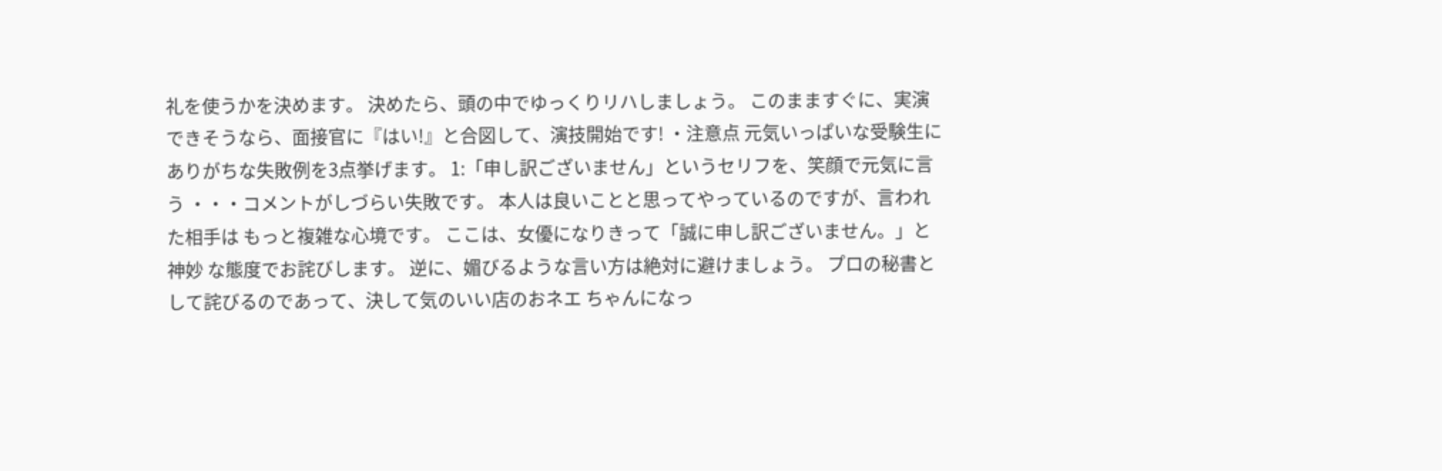礼を使うかを決めます。 決めたら、頭の中でゆっくりリハしましょう。 このまますぐに、実演できそうなら、面接官に『はい!』と合図して、演技開始です! ・注意点 元気いっぱいな受験生にありがちな失敗例を3点挙げます。 1:「申し訳ございません」というセリフを、笑顔で元気に言う ・・・コメントがしづらい失敗です。 本人は良いことと思ってやっているのですが、言われた相手は もっと複雑な心境です。 ここは、女優になりきって「誠に申し訳ございません。」と神妙 な態度でお詫びします。 逆に、媚びるような言い方は絶対に避けましょう。 プロの秘書として詫びるのであって、決して気のいい店のおネエ ちゃんになっ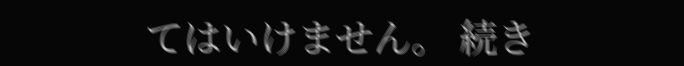てはいけません。 続き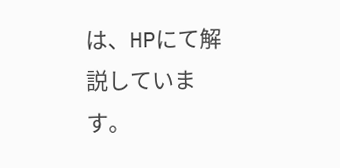は、HPにて解説しています。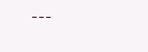---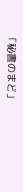「秘書のまど」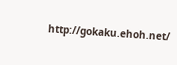http://gokaku.ehoh.net/